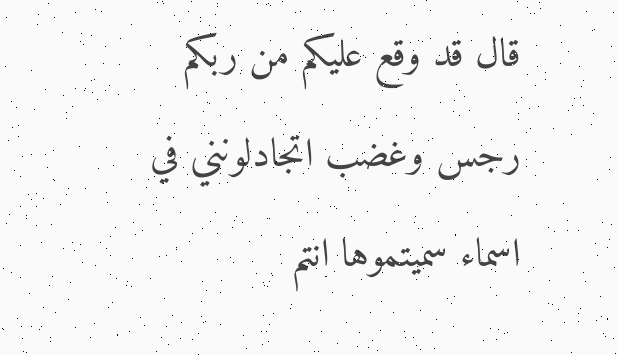قال قد وقع عليكم من ربكم رجس وغضب اتجادلونني في اسماء سميتموها انتم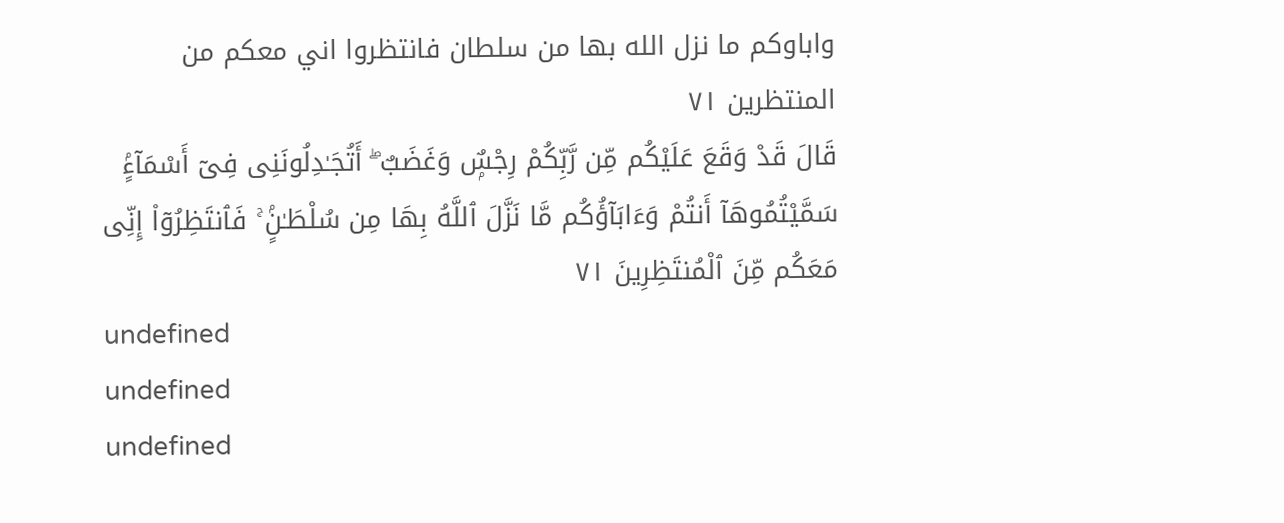واباوكم ما نزل الله بها من سلطان فانتظروا اني معكم من المنتظرين ٧١
قَالَ قَدْ وَقَعَ عَلَيْكُم مِّن رَّبِّكُمْ رِجْسٌۭ وَغَضَبٌ ۖ أَتُجَـٰدِلُونَنِى فِىٓ أَسْمَآءٍۢ سَمَّيْتُمُوهَآ أَنتُمْ وَءَابَآؤُكُم مَّا نَزَّلَ ٱللَّهُ بِهَا مِن سُلْطَـٰنٍۢ ۚ فَٱنتَظِرُوٓا۟ إِنِّى مَعَكُم مِّنَ ٱلْمُنتَظِرِينَ ٧١
undefined
undefined
undefined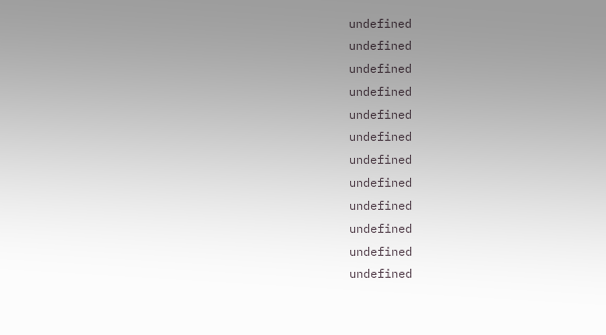undefined
undefined
undefined
undefined
undefined
undefined
undefined
undefined
undefined
undefined
undefined
undefined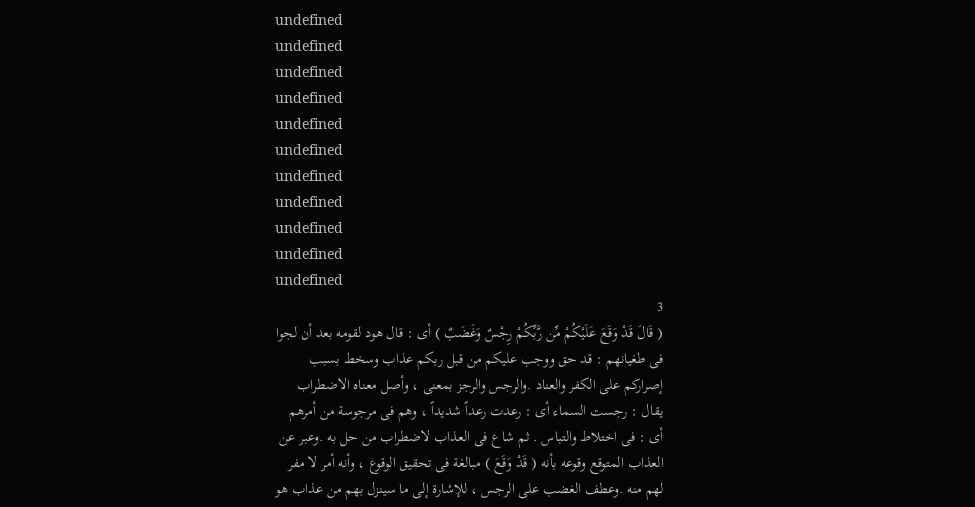undefined
undefined
undefined
undefined
undefined
undefined
undefined
undefined
undefined
undefined
undefined
3
( قَالَ قَدْ وَقَعَ عَلَيْكُمْ مِّن رَّبِّكُمْ رِجْسٌ وَغَضَبٌ ) أى : قال هود لقومه بعد أن لجوا فى طغيانهم : قد حق ووجب عليكم من قبل ربكم عذاب وسخط بسبب إصراركم على الكفر والعناد .والرجس والرجز بمعنى ، وأصل معناه الاضطراب يقال : رجست السماء أى : رعدت رعداً شديداً ، وهم فى مرجوسة من أمرهم أى : فى اختلاط والتباس . ثم شاع فى العذاب لاضطراب من حل به .وعبر عن العذاب المتوقع وقوعه بأنه ( قَدْ وَقَعَ ) مبالغة فى تحقيق الوقوع ، وأنه أمر لا مفر لهم منه .وعطف الغضب على الرجس ، للإشارة إلى ما سينزل بهم من عذاب هو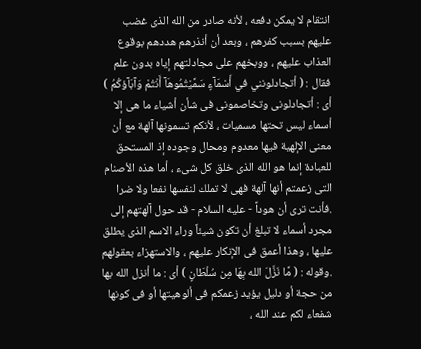انتقام لا يمكن دفعه ، لأنه صادر من الله الذى غضب عليهم بسبب كفرهم ، وبعد أن أنذرهم هددهم بوقوع العذاب عليهم ، ووبخهم على مجادلتهم إياه بدون علم فقال : ( أتجادلونني في أَسْمَآءٍ سَمَّيْتُمُوهَآ أَنْتُمْ وَآبَآؤكُمُ ) أى : أتجادلونى وتخاصمونى فى شأن أشياء ما هى إلا أسماء ليس تحتها مسميات ، لأنكم تسمونها آلهة مع أن معنى الإلهية فيها معدوم ومحال وجوده إذ المستحق للعبادة إنما هو الله الذى خلق كل شىء ، أما هذه الأصنام التى زعمتم أنها آلهة فهى لا تملك لنفسها نفعا ولا ضرا .فأنت ترى أن هوداً - عليه السلام - قد حول آلهتهم إلى مجرد أسماء لا تبلغ أن تكون شيئاً وراء الاسم الذى يطلق عليها ، وهذا أعمق فى الإنكار عليهم ، والاستهزاء بعقولهم .وقوله : ( مَّا نَزَّلَ الله بِهَا مِن سُلْطَانٍ ) أى : ما أنزل الله بها من حجة أو دليل يؤيد زعمكم فى ألوهيتها أو فى كونها شفعاء لكم عند الله ،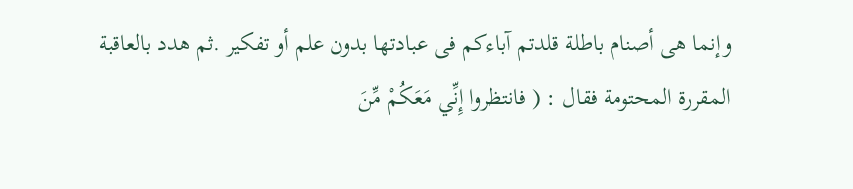وإنما هى أصنام باطلة قلدتم آباءكم فى عبادتها بدون علم أو تفكير .ثم هدد بالعاقبة المقررة المحتومة فقال : ( فانتظروا إِنِّي مَعَكُمْ مِّنَ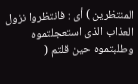المنتظرين ) أى : فانتظروا نزول العذاب الذى استعجلتموه وطلبتموه حين قلتم (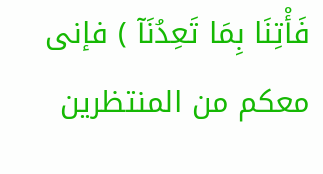فَأْتِنَا بِمَا تَعِدُنَآ ) فإنى معكم من المنتظرين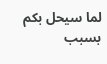لما سيحل بكم بسبب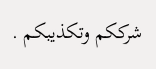شرككم وتكذيبكم .